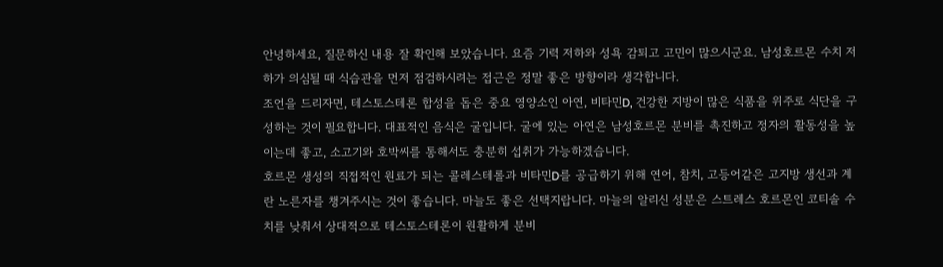안녕하세요, 질문하신 내용 잘 확인해 보았습니다. 요즘 기력 저하와 성욕 감퇴고 고민이 많으시군요. 남성호르몬 수치 저하가 의심될 때 식습관을 먼저 점검하시려는 접근은 정말 좋은 방향이라 생각합니다.
조언을 드리자면, 테스토스테론 합성을 돕은 중요 영양소인 아연, 비타민D, 건강한 지방이 많은 식품을 위주로 식단을 구성하는 것이 필요합니다. 대표적인 음식은 굴입니다. 굴에 있는 아연은 남성호르몬 분비를 촉진하고 정자의 활동성을 높이는데 좋고, 소고기와 호박씨를 통해서도 충분히 섭취가 가능하겠습니다.
호르몬 생성의 직접적인 원료가 되는 콜레스테롤과 비타민D를 공급하기 위해 연어, 참치, 고등어같은 고지방 생선과 계란 노른자를 챙겨주시는 것이 좋습니다. 마늘도 좋은 선택지랍니다. 마늘의 알리신 성분은 스트레스 호르몬인 코티솔 수치를 낮춰서 상대적으로 테스토스테론이 원활하게 분비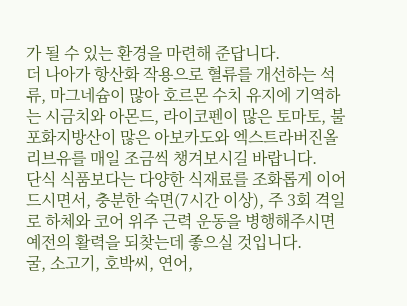가 될 수 있는 환경을 마련해 준답니다.
더 나아가 항산화 작용으로 혈류를 개선하는 석류, 마그네슘이 많아 호르몬 수치 유지에 기역하는 시금치와 아몬드, 라이코펜이 많은 토마토, 불포화지방산이 많은 아보카도와 엑스트라버진올리브유를 매일 조금씩 챙겨보시길 바랍니다.
단식 식품보다는 다양한 식재료를 조화롭게 이어 드시면서, 충분한 숙면(7시간 이상), 주 3회 격일로 하체와 코어 위주 근력 운동을 병행해주시면 예전의 활력을 되찾는데 좋으실 것입니다.
굴, 소고기, 호박씨, 연어,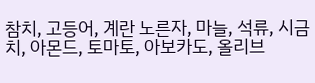참치, 고등어, 계란 노른자, 마늘, 석류, 시금치, 아몬드, 토마토, 아보카도, 올리브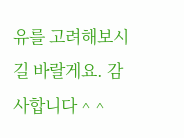유를 고려해보시길 바랄게요. 감사합니다 ^ ^